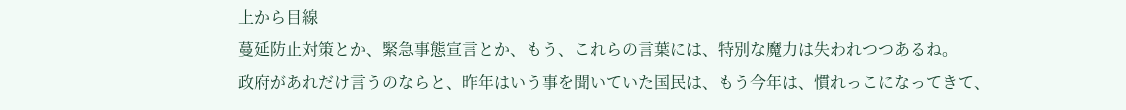上から目線
蔓延防止対策とか、緊急事態宣言とか、もう、これらの言葉には、特別な魔力は失われつつあるね。
政府があれだけ言うのならと、昨年はいう事を聞いていた国民は、もう今年は、慣れっこになってきて、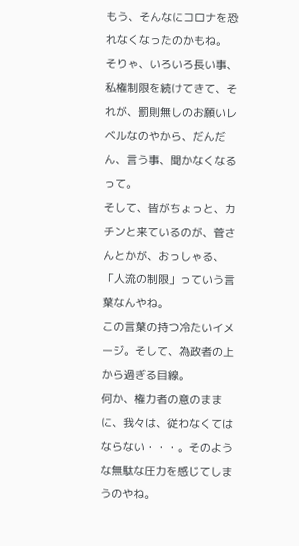もう、そんなにコロナを恐れなくなったのかもね。
そりゃ、いろいろ長い事、私権制限を続けてきて、それが、罰則無しのお願いレベルなのやから、だんだん、言う事、聞かなくなるって。
そして、皆がちょっと、カチンと来ているのが、菅さんとかが、おっしゃる、「人流の制限」っていう言葉なんやね。
この言葉の持つ冷たいイメージ。そして、為政者の上から過ぎる目線。
何か、権力者の意のままに、我々は、従わなくてはならない・・・。そのような無駄な圧力を感じてしまうのやね。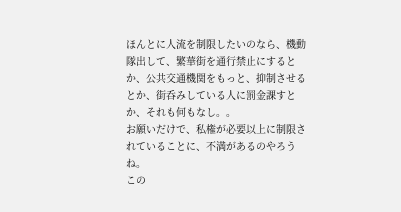ほんとに人流を制限したいのなら、機動隊出して、繁華街を通行禁止にするとか、公共交通機関をもっと、抑制させるとか、街呑みしている人に罰金課すとか、それも何もなし。。
お願いだけで、私権が必要以上に制限されていることに、不満があるのやろうね。
この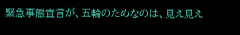緊急事態宣言が、五輪のためなのは、見え見え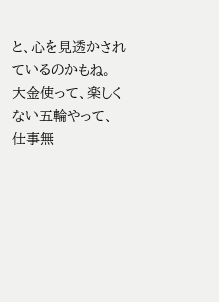と、心を見透かされているのかもね。
大金使って、楽しくない五輪やって、仕事無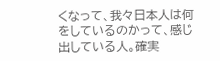くなって、我々日本人は何をしているのかって、感じ出している人。確実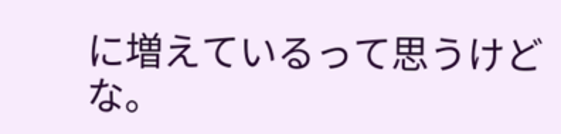に増えているって思うけどな。